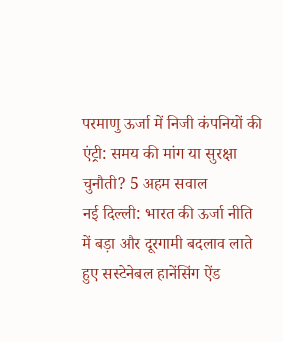परमाणु ऊर्जा में निजी कंपनियों की एंट्री: समय की मांग या सुरक्षा चुनौती? 5 अहम सवाल
नई दिल्ली: भारत की ऊर्जा नीति में बड़ा और दूरगामी बदलाव लाते हुए सस्टेनेबल हानेंसिंग ऐंड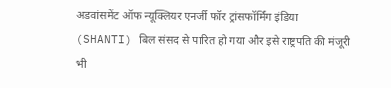अडवांसमेंट ऑफ न्यूक्लियर एनर्जी फॉर ट्रांसफॉर्मिंग इंडिया (SHANTI) बिल संसद से पारित हो गया और इसे राष्ट्रपति की मंजूरी भी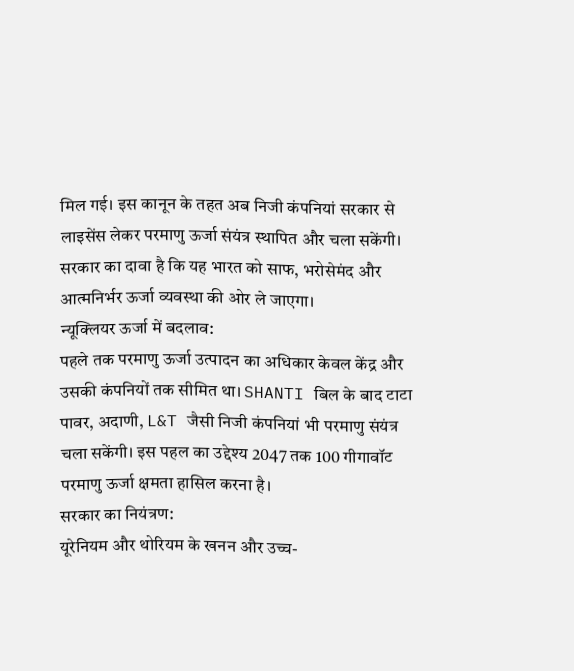मिल गई। इस कानून के तहत अब निजी कंपनियां सरकार से लाइसेंस लेकर परमाणु ऊर्जा संयंत्र स्थापित और चला सकेंगी। सरकार का दावा है कि यह भारत को साफ, भरोसेमंद और आत्मनिर्भर ऊर्जा व्यवस्था की ओर ले जाएगा।
न्यूक्लियर ऊर्जा में बदलाव:
पहले तक परमाणु ऊर्जा उत्पादन का अधिकार केवल केंद्र और उसकी कंपनियों तक सीमित था। SHANTI बिल के बाद टाटा पावर, अदाणी, L&T जैसी निजी कंपनियां भी परमाणु संयंत्र चला सकेंगी। इस पहल का उद्देश्य 2047 तक 100 गीगावॉट परमाणु ऊर्जा क्षमता हासिल करना है।
सरकार का नियंत्रण:
यूरेनियम और थोरियम के खनन और उच्च-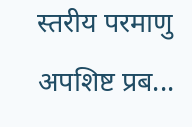स्तरीय परमाणु अपशिष्ट प्रब...